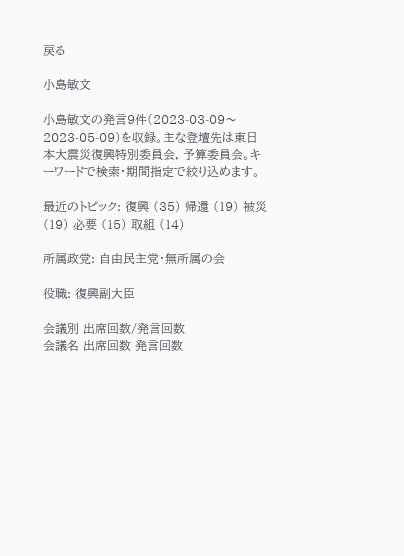戻る

小島敏文

小島敏文の発言9件(2023-03-09〜2023-05-09)を収録。主な登壇先は東日本大震災復興特別委員会, 予算委員会。キーワードで検索・期間指定で絞り込めます。

最近のトピック: 復興 (35) 帰還 (19) 被災 (19) 必要 (15) 取組 (14)

所属政党: 自由民主党・無所属の会

役職: 復興副大臣

会議別 出席回数/発言回数
会議名 出席回数 発言回数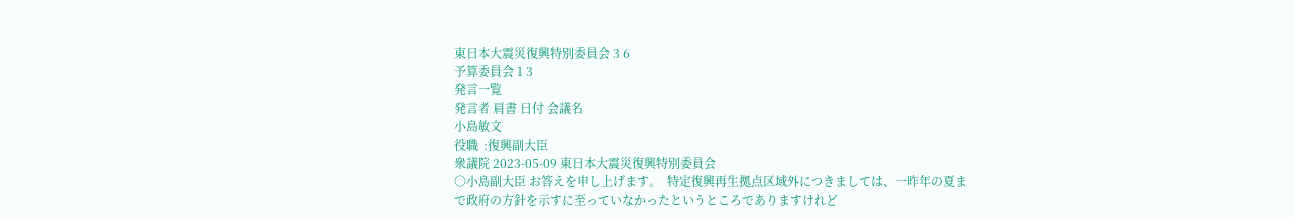東日本大震災復興特別委員会 3 6
予算委員会 1 3
発言一覧
発言者 肩書 日付 会議名
小島敏文
役職  :復興副大臣
衆議院 2023-05-09 東日本大震災復興特別委員会
○小島副大臣 お答えを申し上げます。  特定復興再生拠点区域外につきましては、一昨年の夏まで政府の方針を示すに至っていなかったというところでありますけれど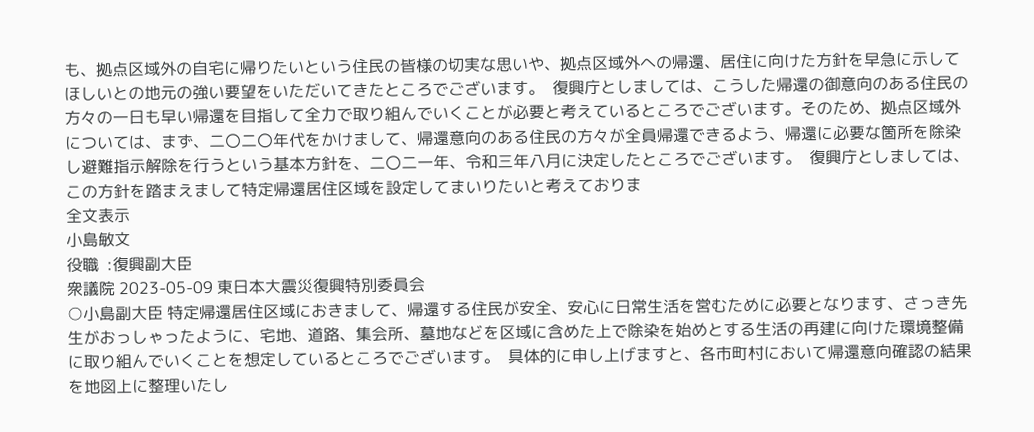も、拠点区域外の自宅に帰りたいという住民の皆様の切実な思いや、拠点区域外への帰還、居住に向けた方針を早急に示してほしいとの地元の強い要望をいただいてきたところでございます。  復興庁としましては、こうした帰還の御意向のある住民の方々の一日も早い帰還を目指して全力で取り組んでいくことが必要と考えているところでございます。そのため、拠点区域外については、まず、二〇二〇年代をかけまして、帰還意向のある住民の方々が全員帰還できるよう、帰還に必要な箇所を除染し避難指示解除を行うという基本方針を、二〇二一年、令和三年八月に決定したところでございます。  復興庁としましては、この方針を踏まえまして特定帰還居住区域を設定してまいりたいと考えておりま
全文表示
小島敏文
役職  :復興副大臣
衆議院 2023-05-09 東日本大震災復興特別委員会
○小島副大臣 特定帰還居住区域におきまして、帰還する住民が安全、安心に日常生活を営むために必要となります、さっき先生がおっしゃったように、宅地、道路、集会所、墓地などを区域に含めた上で除染を始めとする生活の再建に向けた環境整備に取り組んでいくことを想定しているところでございます。  具体的に申し上げますと、各市町村において帰還意向確認の結果を地図上に整理いたし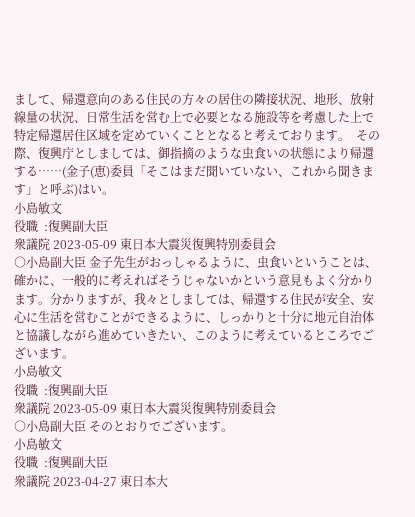まして、帰還意向のある住民の方々の居住の隣接状況、地形、放射線量の状況、日常生活を営む上で必要となる施設等を考慮した上で特定帰還居住区域を定めていくこととなると考えております。  その際、復興庁としましては、御指摘のような虫食いの状態により帰還する……(金子(恵)委員「そこはまだ聞いていない、これから聞きます」と呼ぶ)はい。
小島敏文
役職  :復興副大臣
衆議院 2023-05-09 東日本大震災復興特別委員会
○小島副大臣 金子先生がおっしゃるように、虫食いということは、確かに、一般的に考えればそうじゃないかという意見もよく分かります。分かりますが、我々としましては、帰還する住民が安全、安心に生活を営むことができるように、しっかりと十分に地元自治体と協議しながら進めていきたい、このように考えているところでございます。
小島敏文
役職  :復興副大臣
衆議院 2023-05-09 東日本大震災復興特別委員会
○小島副大臣 そのとおりでございます。
小島敏文
役職  :復興副大臣
衆議院 2023-04-27 東日本大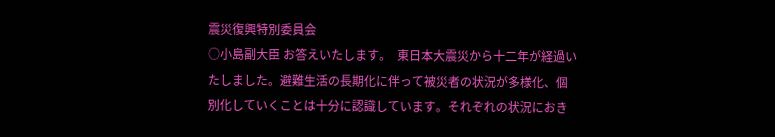震災復興特別委員会
○小島副大臣 お答えいたします。  東日本大震災から十二年が経過いたしました。避難生活の長期化に伴って被災者の状況が多様化、個別化していくことは十分に認識しています。それぞれの状況におき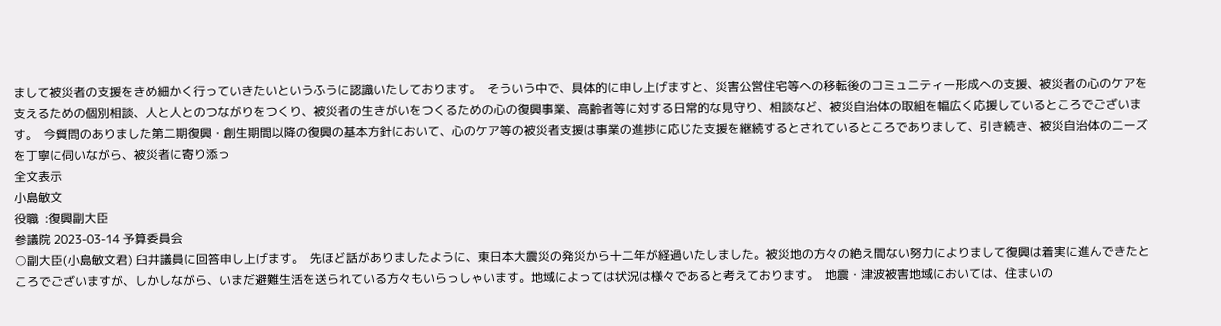まして被災者の支援をきめ細かく行っていきたいというふうに認識いたしております。  そういう中で、具体的に申し上げますと、災害公営住宅等への移転後のコミュニティー形成への支援、被災者の心のケアを支えるための個別相談、人と人とのつながりをつくり、被災者の生きがいをつくるための心の復興事業、高齢者等に対する日常的な見守り、相談など、被災自治体の取組を幅広く応援しているところでございます。  今質問のありました第二期復興・創生期間以降の復興の基本方針において、心のケア等の被災者支援は事業の進捗に応じた支援を継続するとされているところでありまして、引き続き、被災自治体のニーズを丁寧に伺いながら、被災者に寄り添っ
全文表示
小島敏文
役職  :復興副大臣
参議院 2023-03-14 予算委員会
○副大臣(小島敏文君) 臼井議員に回答申し上げます。  先ほど話がありましたように、東日本大震災の発災から十二年が経過いたしました。被災地の方々の絶え間ない努力によりまして復興は着実に進んできたところでございますが、しかしながら、いまだ避難生活を送られている方々もいらっしゃいます。地域によっては状況は様々であると考えております。  地震・津波被害地域においては、住まいの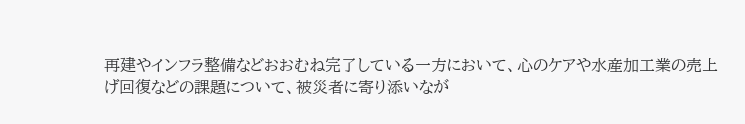再建やインフラ整備などおおむね完了している一方において、心のケアや水産加工業の売上げ回復などの課題について、被災者に寄り添いなが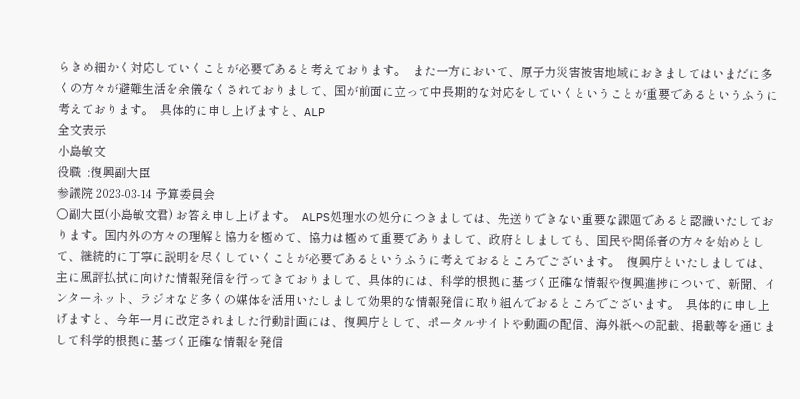らきめ細かく対応していくことが必要であると考えております。  また一方において、原子力災害被害地域におきましてはいまだに多くの方々が避難生活を余儀なくされておりまして、国が前面に立って中長期的な対応をしていくということが重要であるというふうに考えております。  具体的に申し上げますと、ALP
全文表示
小島敏文
役職  :復興副大臣
参議院 2023-03-14 予算委員会
○副大臣(小島敏文君) お答え申し上げます。  ALPS処理水の処分につきましては、先送りできない重要な課題であると認識いたしております。国内外の方々の理解と協力を極めて、協力は極めて重要でありまして、政府としましても、国民や関係者の方々を始めとして、継続的に丁寧に説明を尽くしていくことが必要であるというふうに考えておるところでございます。  復興庁といたしましては、主に風評払拭に向けた情報発信を行ってきておりまして、具体的には、科学的根拠に基づく正確な情報や復興進捗について、新聞、インターネット、ラジオなど多くの媒体を活用いたしまして効果的な情報発信に取り組んでおるところでございます。  具体的に申し上げますと、今年一月に改定されました行動計画には、復興庁として、ポータルサイトや動画の配信、海外紙への記載、掲載等を通じまして科学的根拠に基づく正確な情報を発信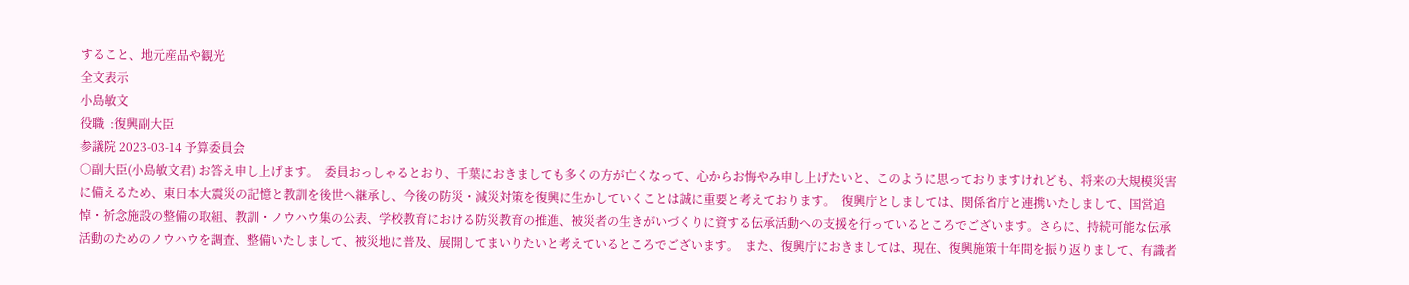すること、地元産品や観光
全文表示
小島敏文
役職  :復興副大臣
参議院 2023-03-14 予算委員会
○副大臣(小島敏文君) お答え申し上げます。  委員おっしゃるとおり、千葉におきましても多くの方が亡くなって、心からお悔やみ申し上げたいと、このように思っておりますけれども、将来の大規模災害に備えるため、東日本大震災の記憶と教訓を後世へ継承し、今後の防災・減災対策を復興に生かしていくことは誠に重要と考えております。  復興庁としましては、関係省庁と連携いたしまして、国営追悼・祈念施設の整備の取組、教訓・ノウハウ集の公表、学校教育における防災教育の推進、被災者の生きがいづくりに資する伝承活動への支援を行っているところでございます。さらに、持続可能な伝承活動のためのノウハウを調査、整備いたしまして、被災地に普及、展開してまいりたいと考えているところでございます。  また、復興庁におきましては、現在、復興施策十年間を振り返りまして、有識者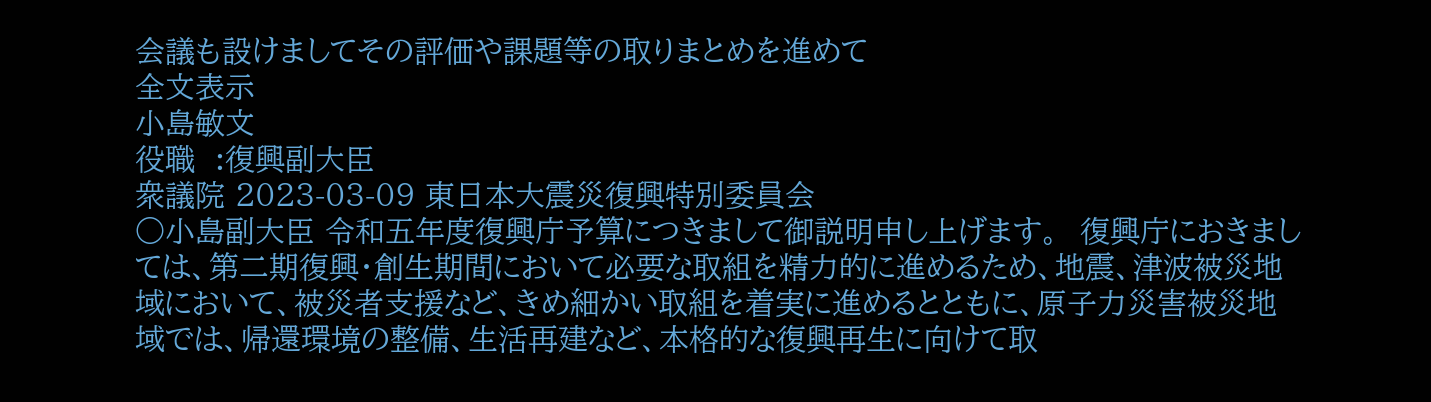会議も設けましてその評価や課題等の取りまとめを進めて
全文表示
小島敏文
役職  :復興副大臣
衆議院 2023-03-09 東日本大震災復興特別委員会
○小島副大臣 令和五年度復興庁予算につきまして御説明申し上げます。  復興庁におきましては、第二期復興・創生期間において必要な取組を精力的に進めるため、地震、津波被災地域において、被災者支援など、きめ細かい取組を着実に進めるとともに、原子力災害被災地域では、帰還環境の整備、生活再建など、本格的な復興再生に向けて取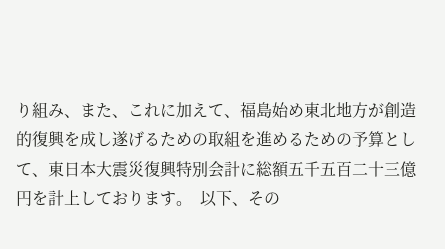り組み、また、これに加えて、福島始め東北地方が創造的復興を成し遂げるための取組を進めるための予算として、東日本大震災復興特別会計に総額五千五百二十三億円を計上しております。  以下、その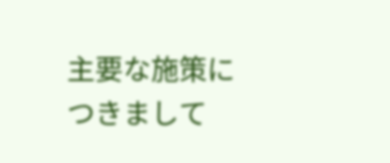主要な施策につきまして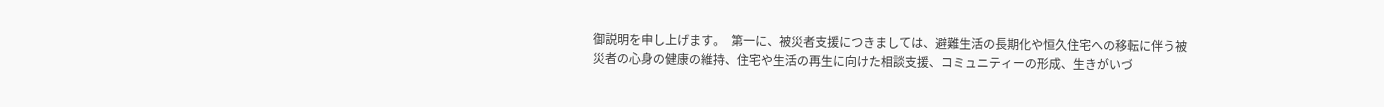御説明を申し上げます。  第一に、被災者支援につきましては、避難生活の長期化や恒久住宅への移転に伴う被災者の心身の健康の維持、住宅や生活の再生に向けた相談支援、コミュニティーの形成、生きがいづ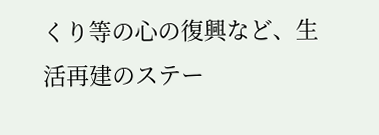くり等の心の復興など、生活再建のステー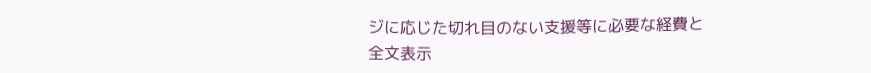ジに応じた切れ目のない支援等に必要な経費と
全文表示